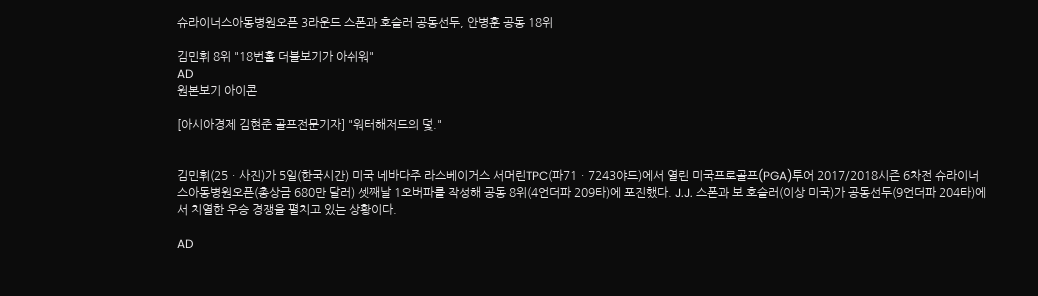슈라이너스아동병원오픈 3라운드 스폰과 호슬러 공동선두, 안병훈 공동 18위

김민휘 8위 "18번홀 더블보기가 아쉬워"
AD
원본보기 아이콘

[아시아경제 김현준 골프전문기자] "워터해저드의 덫."


김민휘(25ㆍ사진)가 5일(한국시간) 미국 네바다주 라스베이거스 서머린TPC(파71ㆍ7243야드)에서 열린 미국프로골프(PGA)투어 2017/2018시즌 6차전 슈라이너스아동병원오픈(총상금 680만 달러) 셋째날 1오버파를 작성해 공동 8위(4언더파 209타)에 포진했다. J.J. 스폰과 보 호슬러(이상 미국)가 공동선두(9언더파 204타)에서 치열한 우승 경쟁을 펼치고 있는 상황이다.

AD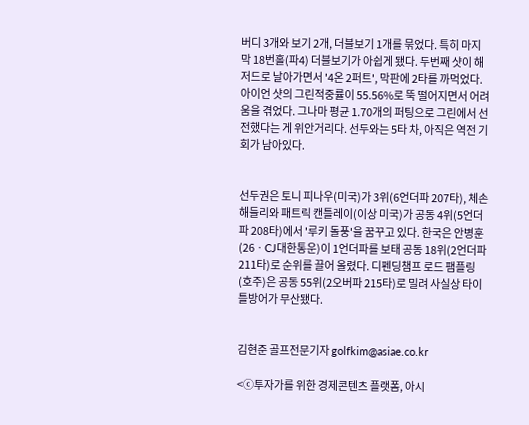버디 3개와 보기 2개, 더블보기 1개를 묶었다. 특히 마지막 18번홀(파4) 더블보기가 아쉽게 됐다. 두번째 샷이 해저드로 날아가면서 '4온 2퍼트', 막판에 2타를 까먹었다. 아이언 샷의 그린적중률이 55.56%로 뚝 떨어지면서 어려움을 겪었다. 그나마 평균 1.70개의 퍼팅으로 그린에서 선전했다는 게 위안거리다. 선두와는 5타 차, 아직은 역전 기회가 남아있다.


선두권은 토니 피나우(미국)가 3위(6언더파 207타), 체손 해들리와 패트릭 캔틀레이(이상 미국)가 공동 4위(5언더파 208타)에서 '루키 돌풍'을 꿈꾸고 있다. 한국은 안병훈(26ㆍCJ대한통운)이 1언더파를 보태 공동 18위(2언더파 211타)로 순위를 끌어 올렸다. 디펜딩챔프 로드 팸플링(호주)은 공동 55위(2오버파 215타)로 밀려 사실상 타이틀방어가 무산됐다.


김현준 골프전문기자 golfkim@asiae.co.kr

<ⓒ투자가를 위한 경제콘텐츠 플랫폼, 아시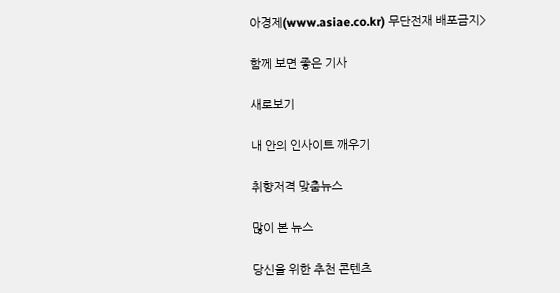아경제(www.asiae.co.kr) 무단전재 배포금지>

함께 보면 좋은 기사

새로보기

내 안의 인사이트 깨우기

취향저격 맞춤뉴스

많이 본 뉴스

당신을 위한 추천 콘텐츠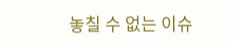놓칠 수 없는 이슈